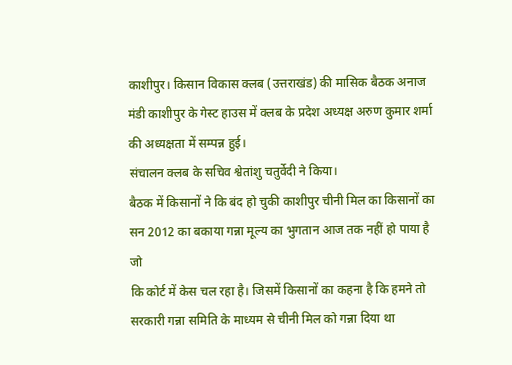काशीपुर। किसान विकास क्लब (उत्तराखंड) की मासिक बैठक अनाज मंडी काशीपुर के गेस्ट हाउस में क्लब के प्रदेश अध्यक्ष अरुण कुमार शर्मा की अध्यक्षता में सम्पन्न हुई।
संचालन क्लब के सचिव श्वेतांशु चतुर्वेदी ने किया।
बैठक में किसानों ने कि बंद हो चुकी काशीपुर चीनी मिल का किसानों का सन 2012 का बकाया गन्ना मूल्य का भुगतान आज तक नहीं हो पाया है जो
कि कोर्ट में केस चल रहा है। जिसमें किसानों का कहना है कि हमने तो सरकारी गन्ना समिति के माध्यम से चीनी मिल को गन्ना दिया था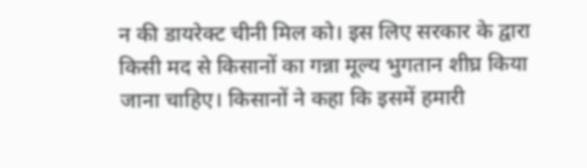न की डायरेक्ट चीनी मिल को। इस लिए सरकार के द्वारा किसी मद से किसानों का गन्ना मूल्य भुगतान शीघ्र किया जाना चाहिए। किसानों ने कहा कि इसमें हमारी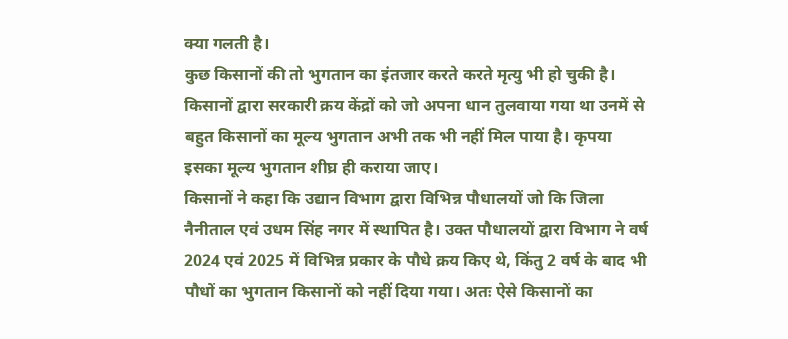क्या गलती है।
कुछ किसानों की तो भुगतान का इंतजार करते करते मृत्यु भी हो चुकी है।
किसानों द्वारा सरकारी क्रय केंद्रों को जो अपना धान तुलवाया गया था उनमें से बहुत किसानों का मूल्य भुगतान अभी तक भी नहीं मिल पाया है। कृपया इसका मूल्य भुगतान शीघ्र ही कराया जाए।
किसानों ने कहा कि उद्यान विभाग द्वारा विभिन्न पौधालयों जो कि जिला नैनीताल एवं उधम सिंह नगर में स्थापित है। उक्त पौधालयों द्वारा विभाग ने वर्ष 2024 एवं 2025 में विभिन्न प्रकार के पौधे क्रय किए थे, किंतु 2 वर्ष के बाद भी पौधों का भुगतान किसानों को नहीं दिया गया। अतः ऐसे किसानों का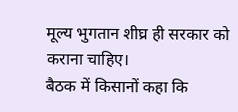मूल्य भुगतान शीघ्र ही सरकार को कराना चाहिए।
बैठक में किसानों कहा कि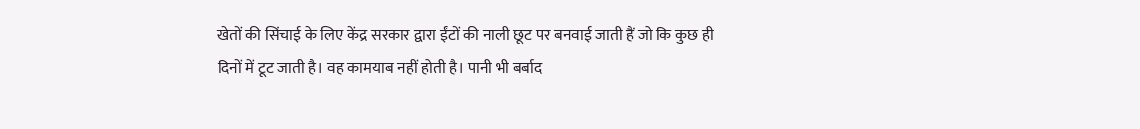खेतों की सिंचाई के लिए केंद्र सरकार द्वारा ईंटों की नाली छूट पर बनवाई जाती हैं जो कि कुछ ही दिनों में टूट जाती है। वह कामयाब नहीं होती है। पानी भी बर्बाद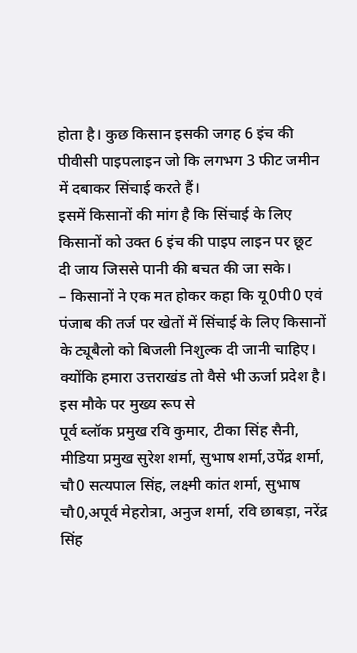होता है। कुछ किसान इसकी जगह 6 इंच की पीवीसी पाइपलाइन जो कि लगभग 3 फीट जमीन में दबाकर सिंचाई करते हैं।
इसमें किसानों की मांग है कि सिंचाई के लिए किसानों को उक्त 6 इंच की पाइप लाइन पर छूट दी जाय जिससे पानी की बचत की जा सके।
– किसानों ने एक मत होकर कहा कि यू0पी0 एवं पंजाब की तर्ज पर खेतों में सिंचाई के लिए किसानों के ट्यूबैलो को बिजली निशुल्क दी जानी चाहिए।
क्योंकि हमारा उत्तराखंड तो वैसे भी ऊर्जा प्रदेश है।
इस मौके पर मुख्य रूप से
पूर्व ब्लॉक प्रमुख रवि कुमार, टीका सिंह सैनी, मीडिया प्रमुख सुरेश शर्मा, सुभाष शर्मा,उपेंद्र शर्मा, चौ0 सत्यपाल सिंह, लक्ष्मी कांत शर्मा, सुभाष चौ0,अपूर्व मेहरोत्रा, अनुज शर्मा, रवि छाबड़ा, नरेंद्र सिंह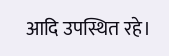आदि उपस्थित रहे।